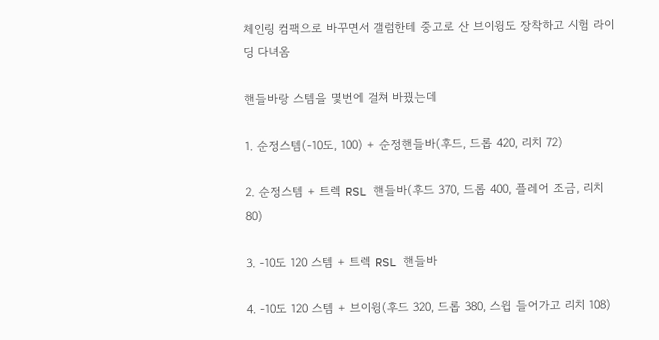체인링 컴팩으로 바꾸면서 갤럼한테 중고로 산 브이윙도 장착하고 시험 라이딩 다녀옴

핸들바랑 스템을 몇번에 걸쳐 바꿨는데

1. 순정스템(-10도, 100) + 순정핸들바(후드, 드롭 420, 리치 72)

2. 순정스템 + 트렉 RSL 핸들바(후드 370, 드롭 400, 플레어 조금, 리치 80)

3. -10도 120 스템 + 트렉 RSL 핸들바

4. -10도 120 스템 + 브이윙(후드 320, 드롭 380, 스윕 들어가고 리치 108)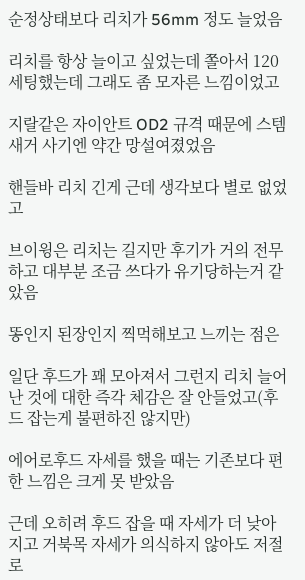순정상태보다 리치가 56mm 정도 늘었음

리치를 항상 늘이고 싶었는데 쫄아서 120 세팅했는데 그래도 좀 모자른 느낌이었고

지랄같은 자이안트 OD2 규격 때문에 스템 새거 사기엔 약간 망설여졌었음

핸들바 리치 긴게 근데 생각보다 별로 없었고

브이윙은 리치는 길지만 후기가 거의 전무하고 대부분 조금 쓰다가 유기당하는거 같았음

똥인지 된장인지 찍먹해보고 느끼는 점은

일단 후드가 꽤 모아져서 그런지 리치 늘어난 것에 대한 즉각 체감은 잘 안들었고(후드 잡는게 불편하진 않지만)

에어로후드 자세를 했을 때는 기존보다 편한 느낌은 크게 못 받았음

근데 오히려 후드 잡을 때 자세가 더 낮아지고 거북목 자세가 의식하지 않아도 저절로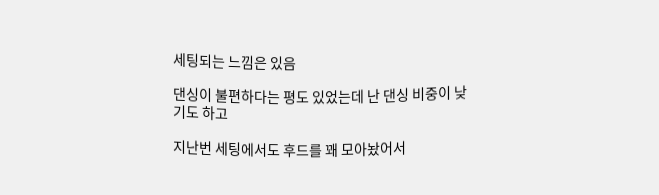세팅되는 느낌은 있음

댄싱이 불편하다는 평도 있었는데 난 댄싱 비중이 낮기도 하고

지난번 세팅에서도 후드를 꽤 모아놨어서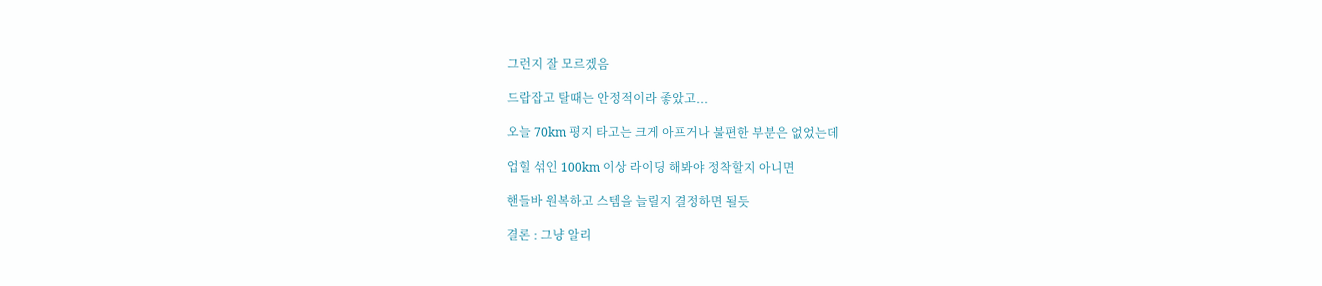그런지 잘 모르겠음

드랍잡고 탈때는 안정적이라 좋았고...

오늘 70km 평지 타고는 크게 아프거나 불편한 부분은 없었는데

업힐 섞인 100km 이상 라이딩 해봐야 정착할지 아니면

핸들바 원복하고 스템을 늘릴지 결정하면 될듯

결론 : 그냥 알리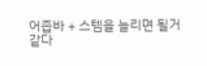어좁바 + 스템을 늘리면 될거 같다